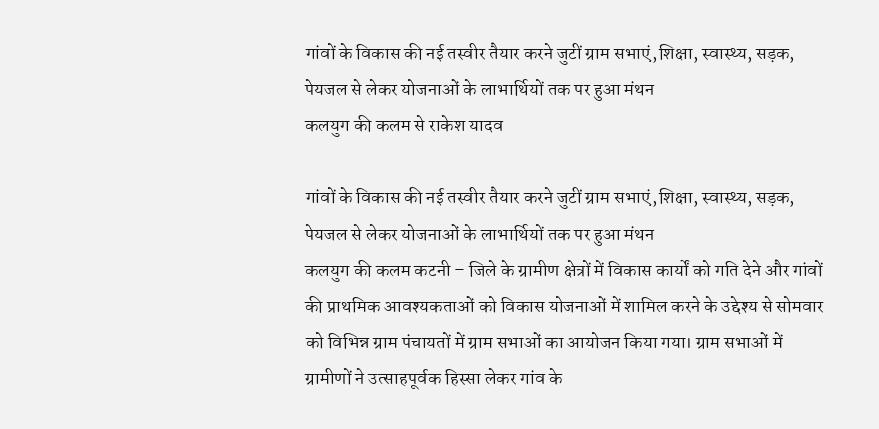गांवों के विकास की नई तस्वीर तैयार करने जुटीं ग्राम सभाएं,शिक्षा, स्वास्थ्य, सड़क, पेयजल से लेकर योजनाओं के लाभार्थियों तक पर हुआ मंथन
कलयुग की कलम से राकेश यादव

गांवों के विकास की नई तस्वीर तैयार करने जुटीं ग्राम सभाएं,शिक्षा, स्वास्थ्य, सड़क, पेयजल से लेकर योजनाओं के लाभार्थियों तक पर हुआ मंथन
कलयुग की कलम कटनी – जिले के ग्रामीण क्षेत्रों में विकास कार्यों को गति देने और गांवों की प्राथमिक आवश्यकताओं को विकास योजनाओं में शामिल करने के उद्देश्य से सोमवार को विभिन्न ग्राम पंचायतों में ग्राम सभाओं का आयोजन किया गया। ग्राम सभाओं में ग्रामीणों ने उत्साहपूर्वक हिस्सा लेकर गांव के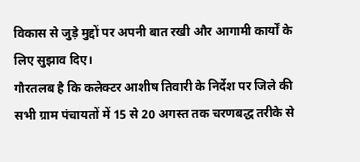विकास से जुड़े मुद्दों पर अपनी बात रखी और आगामी कार्यों के लिए सुझाव दिए।
गौरतलब है कि कलेक्टर आशीष तिवारी के निर्देश पर जिले की सभी ग्राम पंचायतों में 15 से 20 अगस्त तक चरणबद्ध तरीके से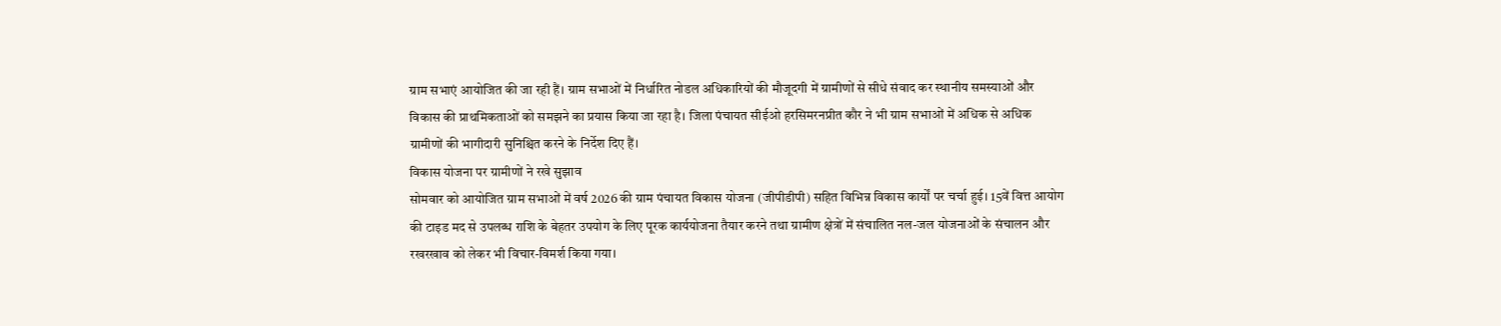ग्राम सभाएं आयोजित की जा रही हैं। ग्राम सभाओं में निर्धारित नोडल अधिकारियों की मौजूदगी में ग्रामीणों से सीधे संवाद कर स्थानीय समस्याओं और विकास की प्राथमिकताओं को समझने का प्रयास किया जा रहा है। जिला पंचायत सीईओ हरसिमरनप्रीत कौर ने भी ग्राम सभाओं में अधिक से अधिक ग्रामीणों की भागीदारी सुनिश्चित करने के निर्देश दिए हैं।
विकास योजना पर ग्रामीणों ने रखे सुझाव
सोमवार को आयोजित ग्राम सभाओं में वर्ष 2026 की ग्राम पंचायत विकास योजना (जीपीडीपी) सहित विभिन्न विकास कार्यों पर चर्चा हुई। 15वें वित्त आयोग की टाइड मद से उपलब्ध राशि के बेहतर उपयोग के लिए पूरक कार्ययोजना तैयार करने तथा ग्रामीण क्षेत्रों में संचालित नल-जल योजनाओं के संचालन और रखरखाव को लेकर भी विचार-विमर्श किया गया।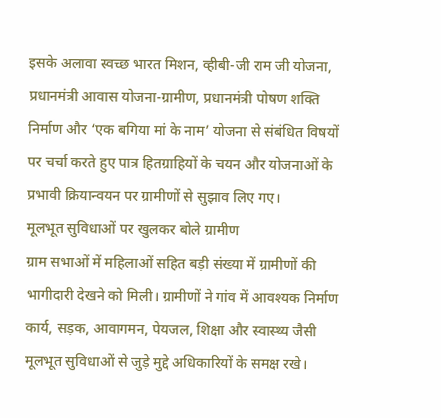इसके अलावा स्वच्छ भारत मिशन, व्हीबी-जी राम जी योजना, प्रधानमंत्री आवास योजना-ग्रामीण, प्रधानमंत्री पोषण शक्ति निर्माण और ‘एक बगिया मां के नाम’ योजना से संबंधित विषयों पर चर्चा करते हुए पात्र हितग्राहियों के चयन और योजनाओं के प्रभावी क्रियान्वयन पर ग्रामीणों से सुझाव लिए गए।
मूलभूत सुविधाओं पर खुलकर बोले ग्रामीण
ग्राम सभाओं में महिलाओं सहित बड़ी संख्या में ग्रामीणों की भागीदारी देखने को मिली। ग्रामीणों ने गांव में आवश्यक निर्माण कार्य, सड़क, आवागमन, पेयजल, शिक्षा और स्वास्थ्य जैसी मूलभूत सुविधाओं से जुड़े मुद्दे अधिकारियों के समक्ष रखे।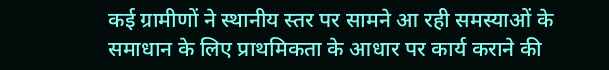कई ग्रामीणों ने स्थानीय स्तर पर सामने आ रही समस्याओं के समाधान के लिए प्राथमिकता के आधार पर कार्य कराने की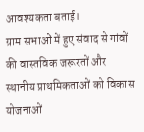आवश्यकता बताई।
ग्राम सभाओं में हुए संवाद से गांवों की वास्तविक जरूरतों और स्थानीय प्राथमिकताओं को विकास योजनाओं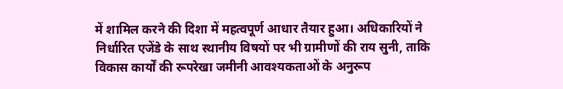में शामिल करने की दिशा में महत्वपूर्ण आधार तैयार हुआ। अधिकारियों ने निर्धारित एजेंडे के साथ स्थानीय विषयों पर भी ग्रामीणों की राय सुनी, ताकि विकास कार्यों की रूपरेखा जमीनी आवश्यकताओं के अनुरूप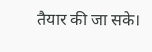तैयार की जा सके।